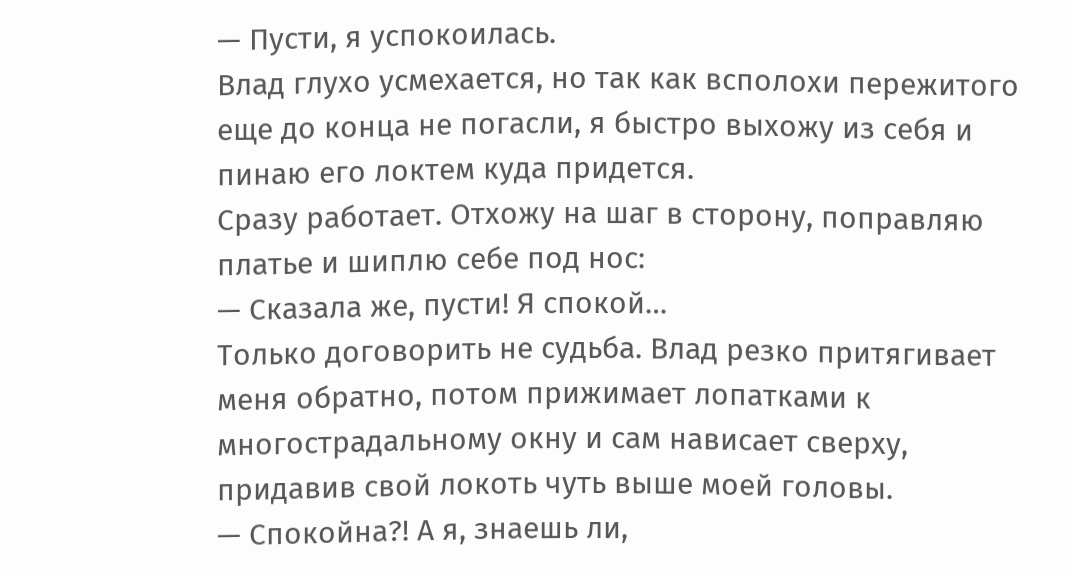— Пусти, я успокоилась.
Влад глухо усмехается, но так как всполохи пережитого еще до конца не погасли, я быстро выхожу из себя и пинаю его локтем куда придется.
Сразу работает. Отхожу на шаг в сторону, поправляю платье и шиплю себе под нос:
— Сказала же, пусти! Я спокой…
Только договорить не судьба. Влад резко притягивает меня обратно, потом прижимает лопатками к многострадальному окну и сам нависает сверху, придавив свой локоть чуть выше моей головы.
— Спокойна?! А я, знаешь ли,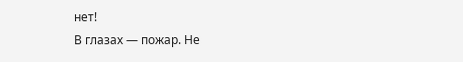нет!
В глазах — пожар. Не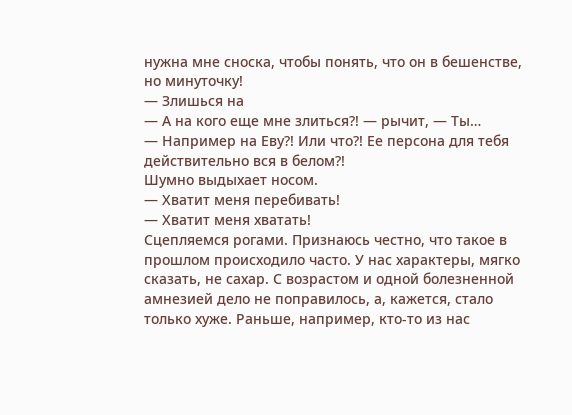нужна мне сноска, чтобы понять, что он в бешенстве, но минуточку!
— Злишься на
— А на кого еще мне злиться?! — рычит, — Ты…
— Например на Еву?! Или что?! Ее персона для тебя действительно вся в белом?!
Шумно выдыхает носом.
— Хватит меня перебивать!
— Хватит меня хватать!
Сцепляемся рогами. Признаюсь честно, что такое в прошлом происходило часто. У нас характеры, мягко сказать, не сахар. С возрастом и одной болезненной амнезией дело не поправилось, а, кажется, стало только хуже. Раньше, например, кто-то из нас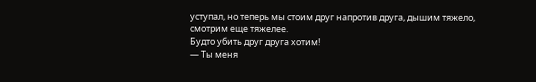уступал, но теперь мы стоим друг напротив друга, дышим тяжело, смотрим еще тяжелее.
Будто убить друг друга хотим!
— Ты меня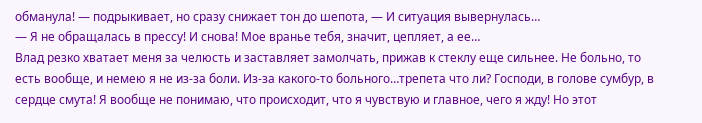обманула! — подрыкивает, но сразу снижает тон до шепота, — И ситуация вывернулась…
— Я не обращалась в прессу! И снова! Мое вранье тебя, значит, цепляет, а ее…
Влад резко хватает меня за челюсть и заставляет замолчать, прижав к стеклу еще сильнее. Не больно, то есть вообще, и немею я не из-за боли. Из-за какого-то больного…трепета что ли? Господи, в голове сумбур, в сердце смута! Я вообще не понимаю, что происходит, что я чувствую и главное, чего я жду! Но этот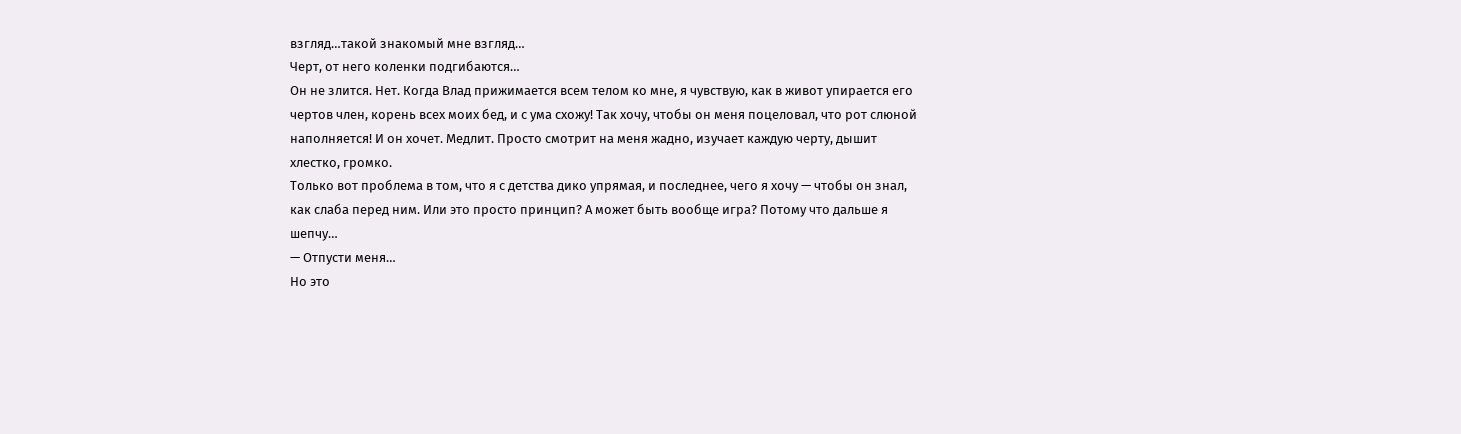взгляд…такой знакомый мне взгляд…
Черт, от него коленки подгибаются…
Он не злится. Нет. Когда Влад прижимается всем телом ко мне, я чувствую, как в живот упирается его чертов член, корень всех моих бед, и с ума схожу! Так хочу, чтобы он меня поцеловал, что рот слюной наполняется! И он хочет. Медлит. Просто смотрит на меня жадно, изучает каждую черту, дышит хлестко, громко.
Только вот проблема в том, что я с детства дико упрямая, и последнее, чего я хочу — чтобы он знал, как слаба перед ним. Или это просто принцип? А может быть вообще игра? Потому что дальше я шепчу…
— Отпусти меня…
Но это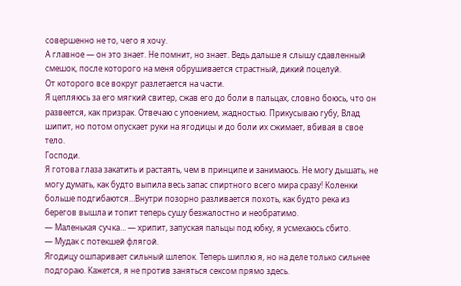совершенно не то, чего я хочу.
А главное — он это знает. Не помнит, но знает. Ведь дальше я слышу сдавленный смешок, после которого на меня обрушивается страстный, дикий поцелуй.
От которого все вокруг разлетается на части.
Я цепляюсь за его мягкий свитер, сжав его до боли в пальцах, словно боюсь, что он развеется, как призрак. Отвечаю с упоением, жадностью. Прикусываю губу, Влад шипит, но потом опускает руки на ягодицы и до боли их сжимает, вбивая в свое тело.
Господи.
Я готова глаза закатить и растаять, чем в принципе и занимаюсь. Не могу дышать, не могу думать, как будто выпила весь запас спиртного всего мира сразу! Коленки больше подгибаются…Внутри позорно разливается похоть, как будто река из берегов вышла и топит теперь сушу безжалостно и необратимо.
— Маленькая сучка… — хрипит, запуская пальцы под юбку, я усмехаюсь сбито.
— Мудак с потекшей флягой.
Ягодицу ошпаривает сильный шлепок. Теперь шиплю я, но на деле только сильнее подгораю. Кажется, я не против заняться сексом прямо здесь.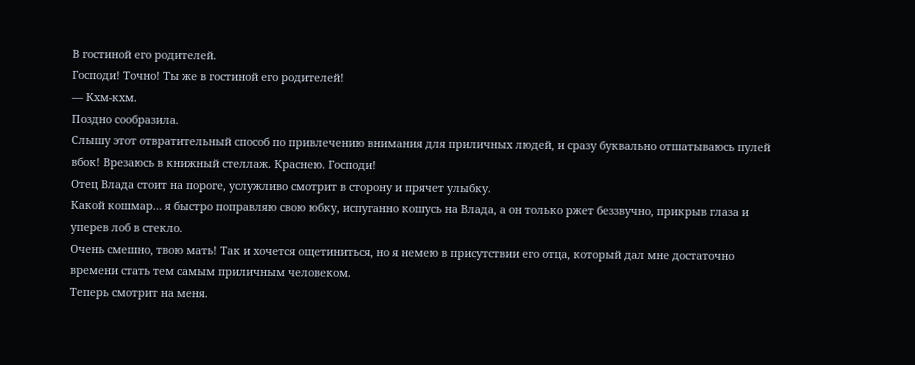В гостиной его родителей.
Господи! Точно! Ты же в гостиной его родителей!
— Кхм-кхм.
Поздно сообразила.
Слышу этот отвратительный способ по привлечению внимания для приличных людей, и сразу буквально отшатываюсь пулей вбок! Врезаюсь в книжный стеллаж. Краснею. Господи!
Отец Влада стоит на пороге, услужливо смотрит в сторону и прячет улыбку.
Какой кошмар… я быстро поправляю свою юбку, испуганно кошусь на Влада, а он только ржет беззвучно, прикрыв глаза и уперев лоб в стекло.
Очень смешно, твою мать! Так и хочется ощетиниться, но я немею в присутствии его отца, который дал мне достаточно времени стать тем самым приличным человеком.
Теперь смотрит на меня.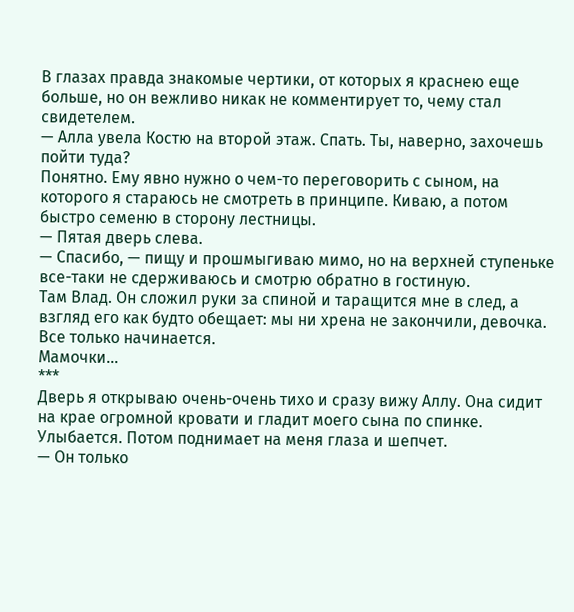В глазах правда знакомые чертики, от которых я краснею еще больше, но он вежливо никак не комментирует то, чему стал свидетелем.
— Алла увела Костю на второй этаж. Спать. Ты, наверно, захочешь пойти туда?
Понятно. Ему явно нужно о чем-то переговорить с сыном, на которого я стараюсь не смотреть в принципе. Киваю, а потом быстро семеню в сторону лестницы.
— Пятая дверь слева.
— Спасибо, — пищу и прошмыгиваю мимо, но на верхней ступеньке все-таки не сдерживаюсь и смотрю обратно в гостиную.
Там Влад. Он сложил руки за спиной и таращится мне в след, а взгляд его как будто обещает: мы ни хрена не закончили, девочка. Все только начинается.
Мамочки…
***
Дверь я открываю очень-очень тихо и сразу вижу Аллу. Она сидит на крае огромной кровати и гладит моего сына по спинке. Улыбается. Потом поднимает на меня глаза и шепчет.
— Он только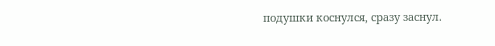подушки коснулся, сразу заснул.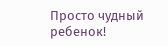Просто чудный ребенок!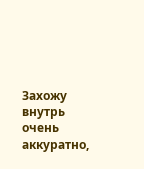Захожу внутрь очень аккуратно,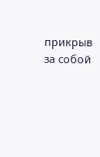прикрыв за собой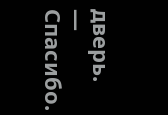дверь.
— Спасибо.